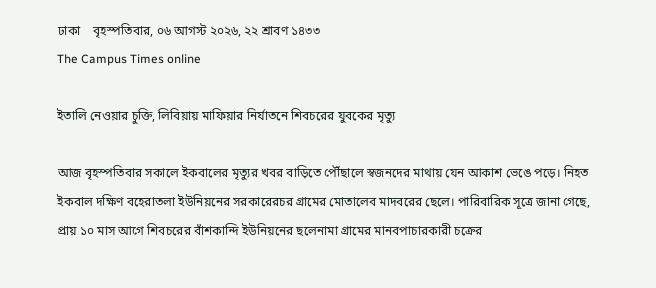ঢাকা    বৃহস্পতিবার, ০৬ আগস্ট ২০২৬, ২২ শ্রাবণ ১৪৩৩
The Campus Times online

ইতালি নেওয়ার চুক্তি, লিবিয়ায় মাফিয়ার নির্যাতনে শিবচরের যুবকের মৃত্যু

আজ বৃহস্পতিবার সকালে ইকবালের মৃত্যুর খবর বাড়িতে পৌঁছালে স্বজনদের মাথায় যেন আকাশ ভেঙে পড়ে। নিহত ইকবাল দক্ষিণ বহেরাতলা ইউনিয়নের সরকারেরচর গ্রামের মোতালেব মাদবরের ছেলে। পারিবারিক সূত্রে জানা গেছে, প্রায় ১০ মাস আগে শিবচরের বাঁশকান্দি ইউনিয়নের ছলেনামা গ্রামের মানবপাচারকারী চক্রের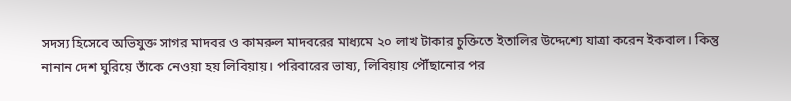সদস্য হিসেবে অভিযুক্ত সাগর মাদবর ও কামরুল মাদবরের মাধ্যমে ২০ লাখ টাকার চুক্তিতে ইতালির উদ্দেশ্যে যাত্রা করেন ইকবাল। কিন্তু নানান দেশ ঘুরিয়ে তাঁকে নেওয়া হয় লিবিয়ায়। পরিবারের ভাষ্য, লিবিয়ায় পৌঁছানোর পর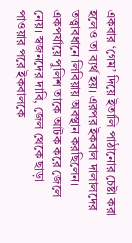একবার ‘গেম’ দিয়ে ইতালি পাঠানোর চেষ্টা করা হলেও তা ব্যর্থ হয়। এরপর ইকবাল দালালদের তত্ত্বাবধানে লিবিয়ায় অবস্থান করছিলেন। একপর্যায়ে পুলিশ তাকে আটক করে জেলে নেয়। স্বজনদের দাবি, জেল থেকে ছাড়া পাওয়ার পরে ইকবালকে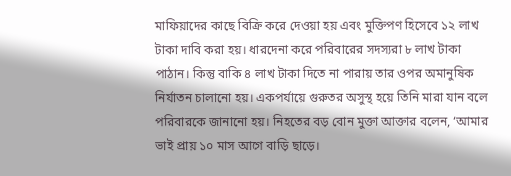মাফিয়াদের কাছে বিক্রি করে দেওয়া হয় এবং মুক্তিপণ হিসেবে ১২ লাখ টাকা দাবি করা হয়। ধারদেনা করে পরিবারের সদস্যরা ৮ লাখ টাকা পাঠান। কিন্তু বাকি ৪ লাখ টাকা দিতে না পারায় তার ওপর অমানুষিক নির্যাতন চালানো হয়। একপর্যায়ে গুরুতর অসুস্থ হয়ে তিনি মারা যান বলে পরিবারকে জানানো হয়। নিহতের বড় বোন মুক্তা আক্তার বলেন, ‘আমার ভাই প্রায় ১০ মাস আগে বাড়ি ছাড়ে।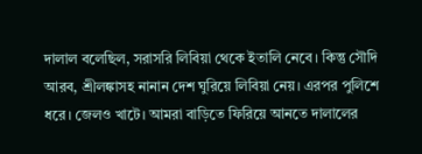দালাল বলেছিল, সরাসরি লিবিয়া থেকে ইতালি নেবে। কিন্তু সৌদি আরব, শ্রীলঙ্কাসহ নানান দেশ ঘুরিয়ে লিবিয়া নেয়। এরপর পুলিশে ধরে। জেলও খাটে। আমরা বাড়িতে ফিরিয়ে আনতে দালালের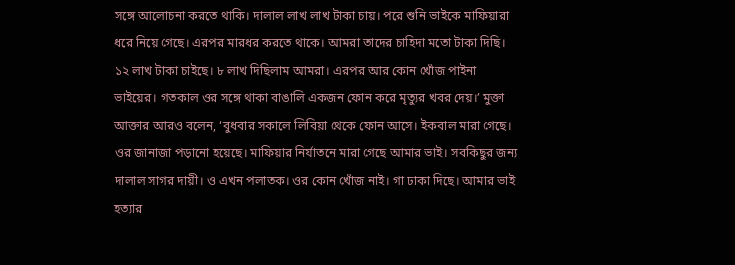সঙ্গে আলোচনা করতে থাকি। দালাল লাখ লাখ টাকা চায়। পরে শুনি ভাইকে মাফিয়ারা ধরে নিয়ে গেছে। এরপর মারধর করতে থাকে। আমরা তাদের চাহিদা মতো টাকা দিছি। ১২ লাখ টাকা চাইছে। ৮ লাখ দিছিলাম আমরা। এরপর আর কোন খোঁজ পাইনা ভাইয়ের। গতকাল ওর সঙ্গে থাকা বাঙালি একজন ফোন করে মৃত্যুর খবর দেয়।’ মুক্তা আক্তার আরও বলেন, ‘বুধবার সকালে লিবিয়া থেকে ফোন আসে। ইকবাল মারা গেছে। ওর জানাজা পড়ানো হয়েছে। মাফিয়ার নির্যাতনে মারা গেছে আমার ভাই। সবকিছুর জন্য দালাল সাগর দায়ী। ও এখন পলাতক। ওর কোন খোঁজ নাই। গা ঢাকা দিছে। আমার ভাই হত্যার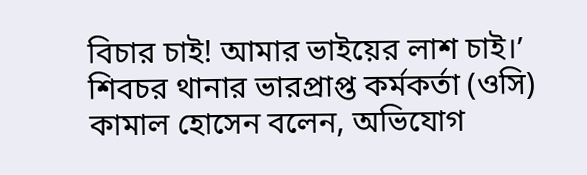বিচার চাই! আমার ভাইয়ের লাশ চাই।’ শিবচর থানার ভারপ্রাপ্ত কর্মকর্তা (ওসি) কামাল হোসেন বলেন, অভিযোগ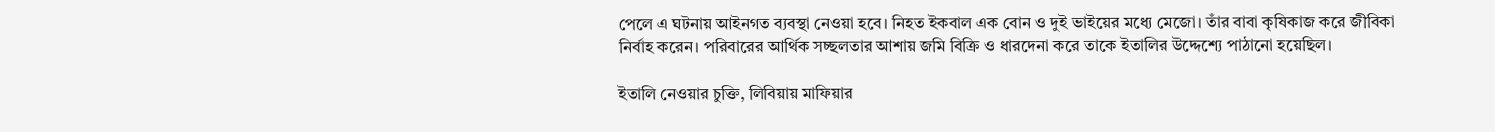পেলে এ ঘটনায় আইনগত ব্যবস্থা নেওয়া হবে। নিহত ইকবাল এক বোন ও দুই ভাইয়ের মধ্যে মেজো। তাঁর বাবা কৃষিকাজ করে জীবিকা নির্বাহ করেন। পরিবারের আর্থিক সচ্ছলতার আশায় জমি বিক্রি ও ধারদেনা করে তাকে ইতালির উদ্দেশ্যে পাঠানো হয়েছিল।

ইতালি নেওয়ার চুক্তি, লিবিয়ায় মাফিয়ার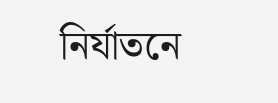নির্যাতনে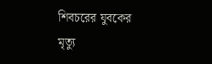শিবচরের যুবকের মৃত্যু